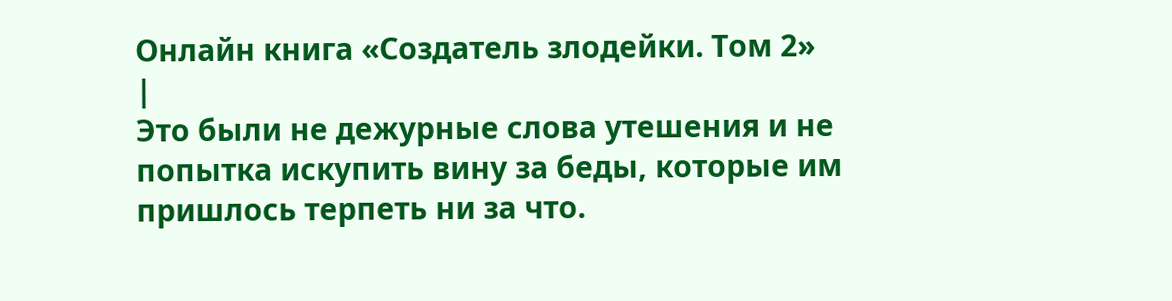Онлайн книга «Создатель злодейки. Том 2»
|
Это были не дежурные слова утешения и не попытка искупить вину за беды, которые им пришлось терпеть ни за что.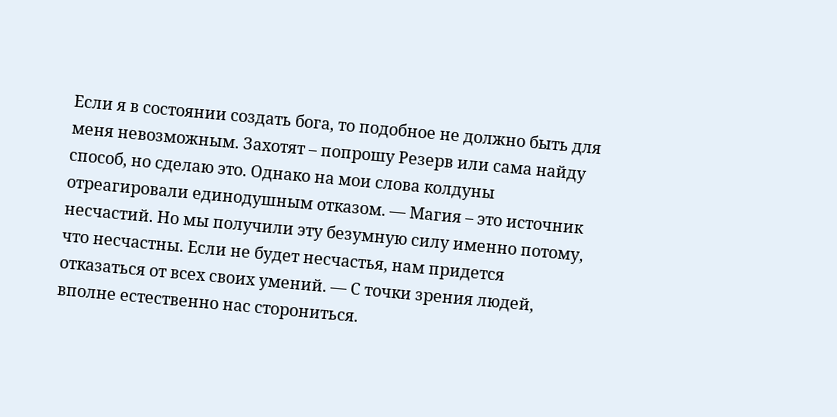Если я в состоянии создать бога, то подобное не должно быть для меня невозможным. Захотят – попрошу Резерв или сама найду способ, но сделаю это. Однако на мои слова колдуны отреагировали единодушным отказом. — Магия – это источник несчастий. Но мы получили эту безумную силу именно потому, что несчастны. Если не будет несчастья, нам придется отказаться от всех своих умений. — С точки зрения людей, вполне естественно нас сторониться.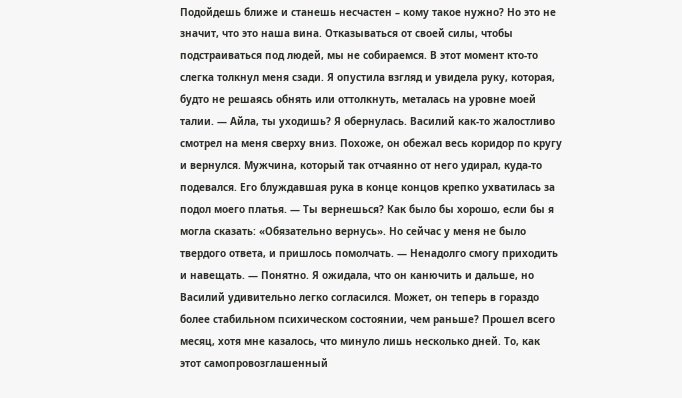Подойдешь ближе и станешь несчастен – кому такое нужно? Но это не значит, что это наша вина. Отказываться от своей силы, чтобы подстраиваться под людей, мы не собираемся. В этот момент кто-то слегка толкнул меня сзади. Я опустила взгляд и увидела руку, которая, будто не решаясь обнять или оттолкнуть, металась на уровне моей талии. — Айла, ты уходишь? Я обернулась. Василий как-то жалостливо смотрел на меня сверху вниз. Похоже, он обежал весь коридор по кругу и вернулся. Мужчина, который так отчаянно от него удирал, куда-то подевался. Его блуждавшая рука в конце концов крепко ухватилась за подол моего платья. — Ты вернешься? Как было бы хорошо, если бы я могла сказать: «Обязательно вернусь». Но сейчас у меня не было твердого ответа, и пришлось помолчать. — Ненадолго смогу приходить и навещать. — Понятно. Я ожидала, что он канючить и дальше, но Василий удивительно легко согласился. Может, он теперь в гораздо более стабильном психическом состоянии, чем раньше? Прошел всего месяц, хотя мне казалось, что минуло лишь несколько дней. То, как этот самопровозглашенный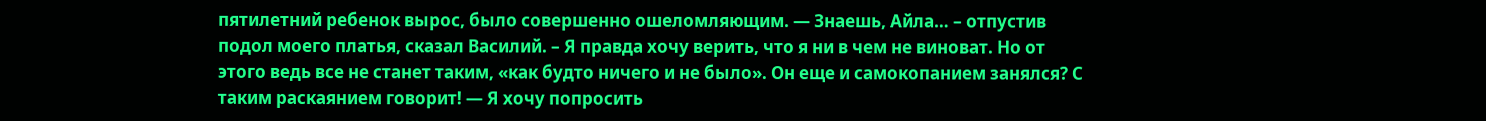пятилетний ребенок вырос, было совершенно ошеломляющим. — Знаешь, Айла… – отпустив подол моего платья, сказал Василий. – Я правда хочу верить, что я ни в чем не виноват. Но от этого ведь все не станет таким, «как будто ничего и не было». Он еще и самокопанием занялся? С таким раскаянием говорит! — Я хочу попросить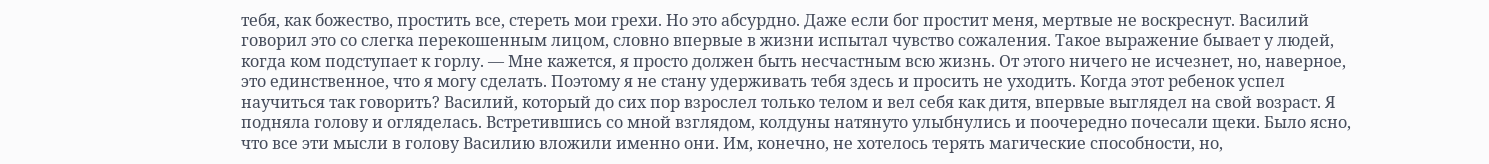тебя, как божество, простить все, стереть мои грехи. Но это абсурдно. Даже если бог простит меня, мертвые не воскреснут. Василий говорил это со слегка перекошенным лицом, словно впервые в жизни испытал чувство сожаления. Такое выражение бывает у людей, когда ком подступает к горлу. — Мне кажется, я просто должен быть несчастным всю жизнь. От этого ничего не исчезнет, но, наверное, это единственное, что я могу сделать. Поэтому я не стану удерживать тебя здесь и просить не уходить. Когда этот ребенок успел научиться так говорить? Василий, который до сих пор взрослел только телом и вел себя как дитя, впервые выглядел на свой возраст. Я подняла голову и огляделась. Встретившись со мной взглядом, колдуны натянуто улыбнулись и поочередно почесали щеки. Было ясно, что все эти мысли в голову Василию вложили именно они. Им, конечно, не хотелось терять магические способности, но,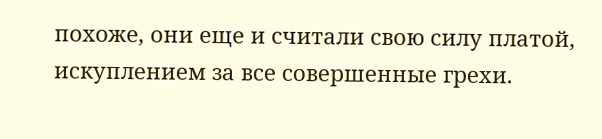похоже, они еще и считали свою силу платой, искуплением за все совершенные грехи.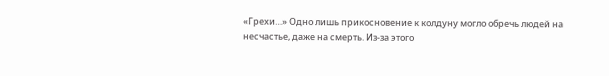«Грехи…» Одно лишь прикосновение к колдуну могло обречь людей на несчастье, даже на смерть. Из-за этого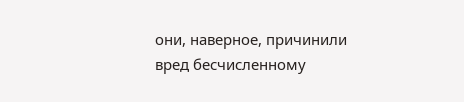они, наверное, причинили вред бесчисленному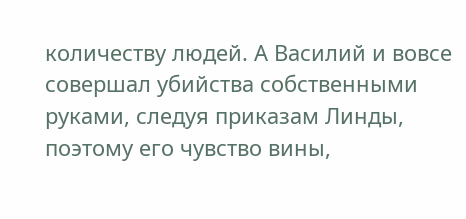количеству людей. А Василий и вовсе совершал убийства собственными руками, следуя приказам Линды, поэтому его чувство вины,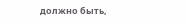должно быть,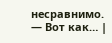несравнимо. — Вот как… |